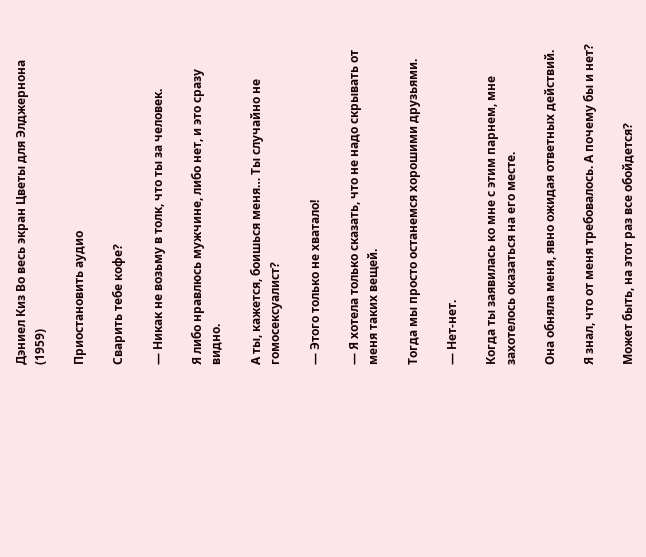Дэниел Киз Во весь экран Цветы для Элджернона (1959)

Приостановить аудио

Сварить тебе кофе?

— Никак не возьму в толк, что ты за человек.

Я либо нравлюсь мужчине, либо нет, и это сразу видно.

А ты, кажется, боишься меня… Ты случайно не гомосексуалист?

— Этого только не хватало!

— Я хотела только сказать, что не надо скрывать от меня таких вещей.

Тогда мы просто останемся хорошими друзьями.

— Нет-нет.

Когда ты заявилась ко мне с этим парнем, мне захотелось оказаться на его месте.

Она обняла меня, явно ожидая ответных действий.

Я знал, что от меня требовалось. А почему бы и нет?

Может быть, на этот раз все обойдется?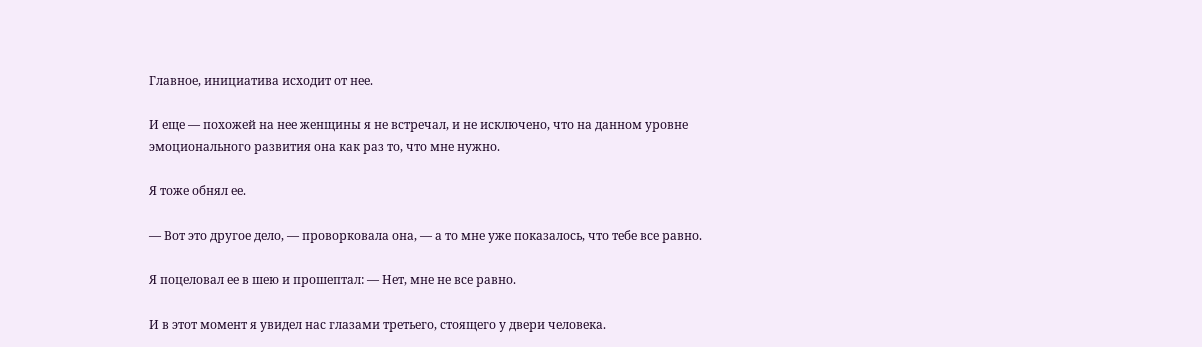Главное, инициатива исходит от нее.

И еще — похожей на нее женщины я не встречал, и не исключено, что на данном уровне эмоционального развития она как раз то, что мне нужно.

Я тоже обнял ее.

— Вот это другое дело, — проворковала она, — а то мне уже показалось, что тебе все равно.

Я поцеловал ее в шею и прошептал: — Нет, мне не все равно.

И в этот момент я увидел нас глазами третьего, стоящего у двери человека.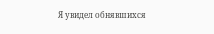Я увидел обнявшихся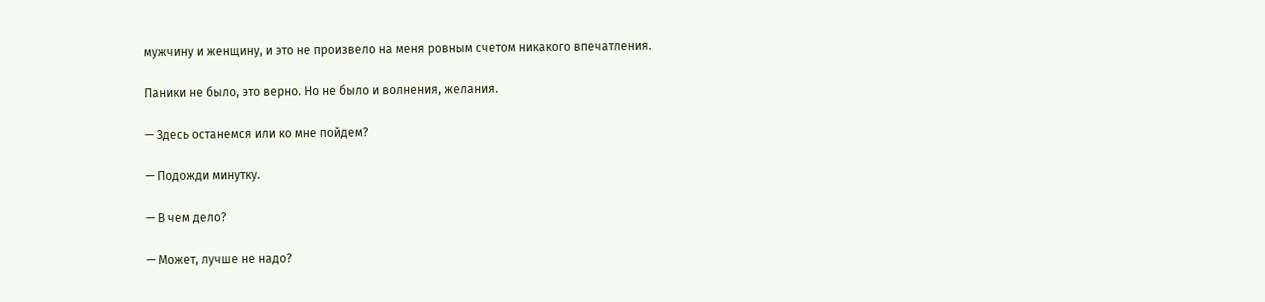мужчину и женщину, и это не произвело на меня ровным счетом никакого впечатления.

Паники не было, это верно. Но не было и волнения, желания.

— Здесь останемся или ко мне пойдем?

— Подожди минутку.

— В чем дело?

— Может, лучше не надо?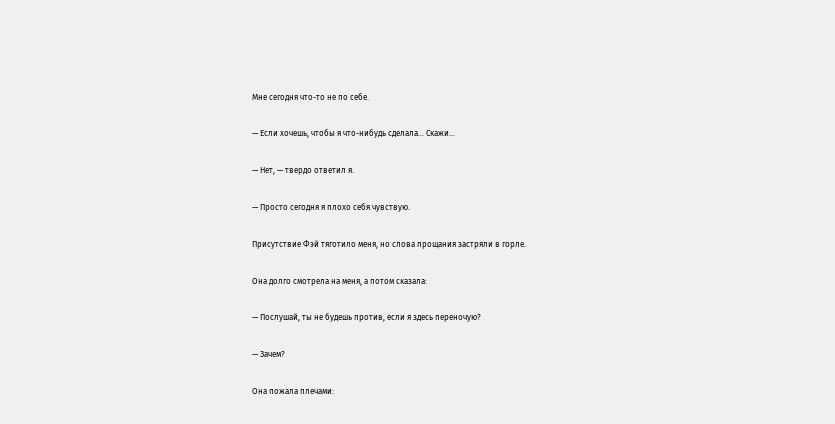Мне сегодня что-то не по себе.

— Если хочешь, чтобы я что-нибудь сделала… Скажи…

— Нет, — твердо ответил я.

— Просто сегодня я плохо себя чувствую.

Присутствие Фэй тяготило меня, но слова прощания застряли в горле.

Она долго смотрела на меня, а потом сказала:

— Послушай, ты не будешь против, если я здесь переночую?

— Зачем?

Она пожала плечами: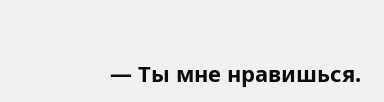— Ты мне нравишься.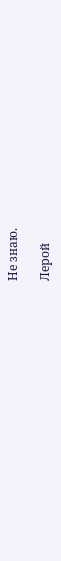Не знаю.

Лерой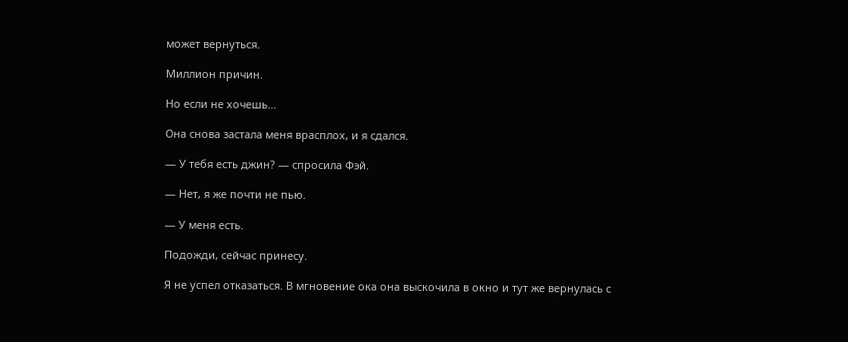может вернуться.

Миллион причин.

Но если не хочешь…

Она снова застала меня врасплох, и я сдался.

— У тебя есть джин? — спросила Фэй.

— Нет, я же почти не пью.

— У меня есть.

Подожди, сейчас принесу.

Я не успел отказаться. В мгновение ока она выскочила в окно и тут же вернулась с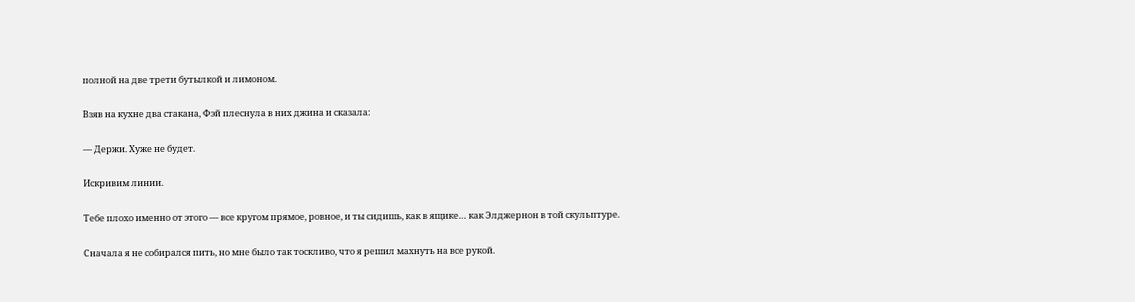полной на две трети бутылкой и лимоном.

Взяв на кухне два стакана, Фэй плеснула в них джина и сказала:

— Держи. Хуже не будет.

Искривим линии.

Тебе плохо именно от этого — все кругом прямое, ровное, и ты сидишь, как в ящике… как Элджернон в той скульптуре.

Сначала я не собирался пить, но мне было так тоскливо, что я решил махнуть на все рукой.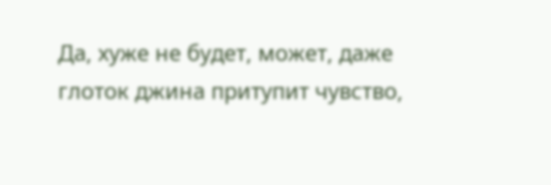Да, хуже не будет, может, даже глоток джина притупит чувство,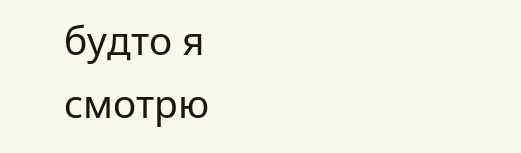будто я смотрю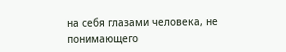на себя глазами человека, не понимающего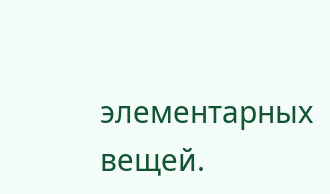элементарных вещей.